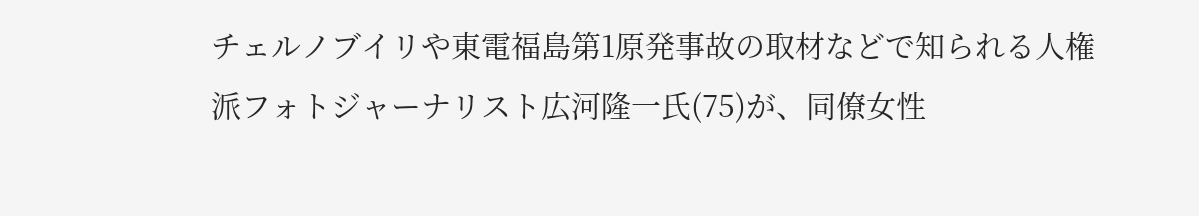チェルノブイリや東電福島第1原発事故の取材などで知られる人権派フォトジャーナリスト広河隆一氏(75)が、同僚女性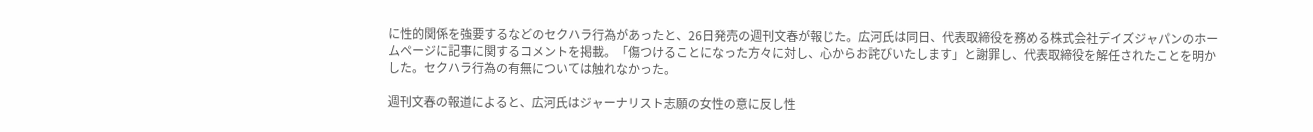に性的関係を強要するなどのセクハラ行為があったと、26日発売の週刊文春が報じた。広河氏は同日、代表取締役を務める株式会社デイズジャパンのホームページに記事に関するコメントを掲載。「傷つけることになった方々に対し、心からお詫びいたします」と謝罪し、代表取締役を解任されたことを明かした。セクハラ行為の有無については触れなかった。

週刊文春の報道によると、広河氏はジャーナリスト志願の女性の意に反し性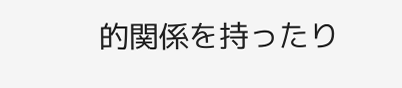的関係を持ったり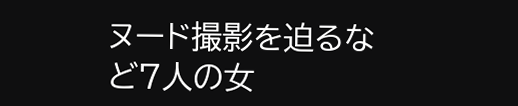ヌード撮影を迫るなど7人の女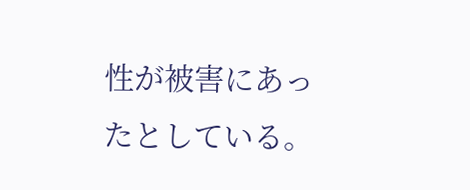性が被害にあったとしている。